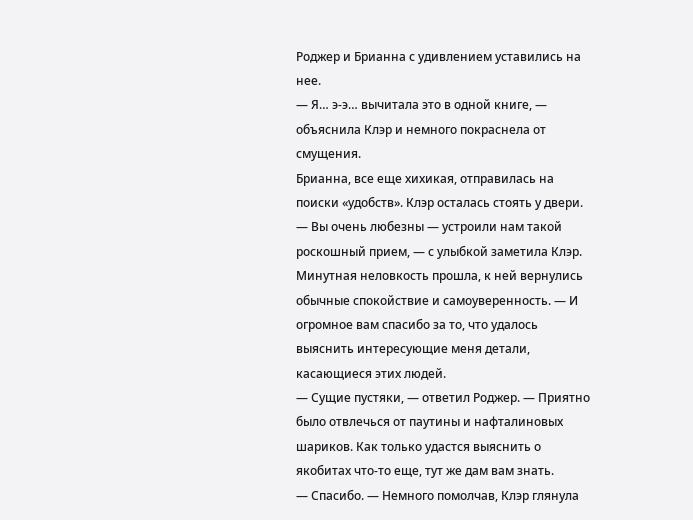Роджер и Брианна с удивлением уставились на нее.
— Я… э-э… вычитала это в одной книге, — объяснила Клэр и немного покраснела от смущения.
Брианна, все еще хихикая, отправилась на поиски «удобств». Клэр осталась стоять у двери.
— Вы очень любезны — устроили нам такой роскошный прием, — с улыбкой заметила Клэр. Минутная неловкость прошла, к ней вернулись обычные спокойствие и самоуверенность. — И огромное вам спасибо за то, что удалось выяснить интересующие меня детали, касающиеся этих людей.
— Сущие пустяки, — ответил Роджер. — Приятно было отвлечься от паутины и нафталиновых шариков. Как только удастся выяснить о якобитах что-то еще, тут же дам вам знать.
— Спасибо. — Немного помолчав, Клэр глянула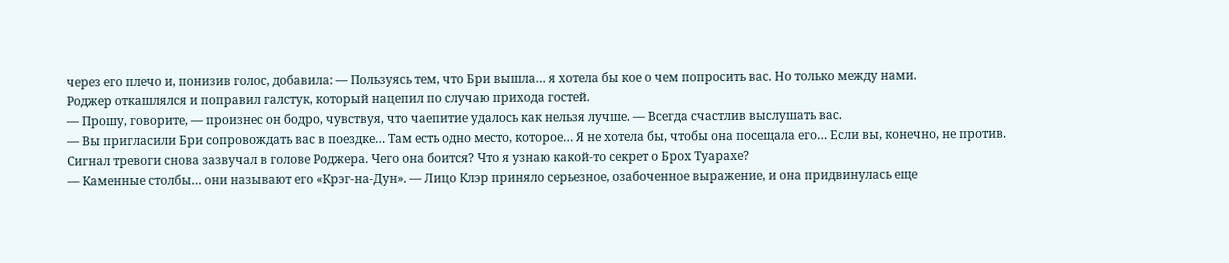через его плечо и, понизив голос, добавила: — Пользуясь тем, что Бри вышла… я хотела бы кое о чем попросить вас. Но только между нами.
Роджер откашлялся и поправил галстук, который нацепил по случаю прихода гостей.
— Прошу, говорите, — произнес он бодро, чувствуя, что чаепитие удалось как нельзя лучше. — Всегда счастлив выслушать вас.
— Вы пригласили Бри сопровождать вас в поездке… Там есть одно место, которое… Я не хотела бы, чтобы она посещала его… Если вы, конечно, не против.
Сигнал тревоги снова зазвучал в голове Роджера. Чего она боится? Что я узнаю какой-то секрет о Брох Туарахе?
— Каменные столбы… они называют его «Крэг-на-Дун». — Лицо Клэр приняло серьезное, озабоченное выражение, и она придвинулась еще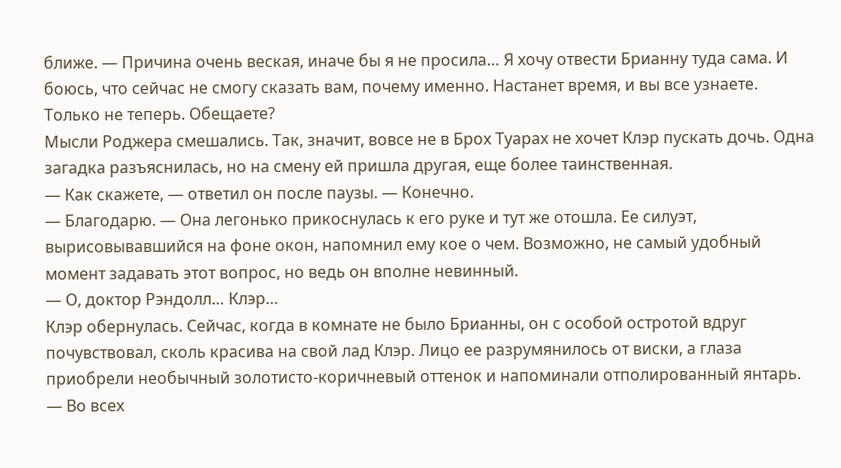ближе. — Причина очень веская, иначе бы я не просила… Я хочу отвести Брианну туда сама. И боюсь, что сейчас не смогу сказать вам, почему именно. Настанет время, и вы все узнаете. Только не теперь. Обещаете?
Мысли Роджера смешались. Так, значит, вовсе не в Брох Туарах не хочет Клэр пускать дочь. Одна загадка разъяснилась, но на смену ей пришла другая, еще более таинственная.
— Как скажете, — ответил он после паузы. — Конечно.
— Благодарю. — Она легонько прикоснулась к его руке и тут же отошла. Ее силуэт, вырисовывавшийся на фоне окон, напомнил ему кое о чем. Возможно, не самый удобный момент задавать этот вопрос, но ведь он вполне невинный.
— О, доктор Рэндолл… Клэр…
Клэр обернулась. Сейчас, когда в комнате не было Брианны, он с особой остротой вдруг почувствовал, сколь красива на свой лад Клэр. Лицо ее разрумянилось от виски, а глаза приобрели необычный золотисто-коричневый оттенок и напоминали отполированный янтарь.
— Во всех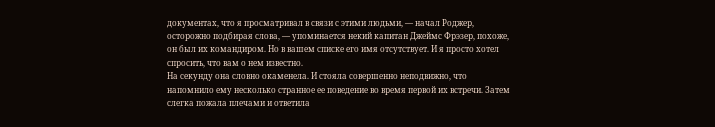документах, что я просматривал в связи с этими людьми, — начал Роджер, осторожно подбирая слова, — упоминается некий капитан Джеймс Фрэзер, похоже, он был их командиром. Но в вашем списке его имя отсутствует. И я просто хотел спросить, что вам о нем известно.
На секунду она словно окаменела. И стояла совершенно неподвижно, что напомнило ему несколько странное ее поведение во время первой их встречи. Затем слегка пожала плечами и ответила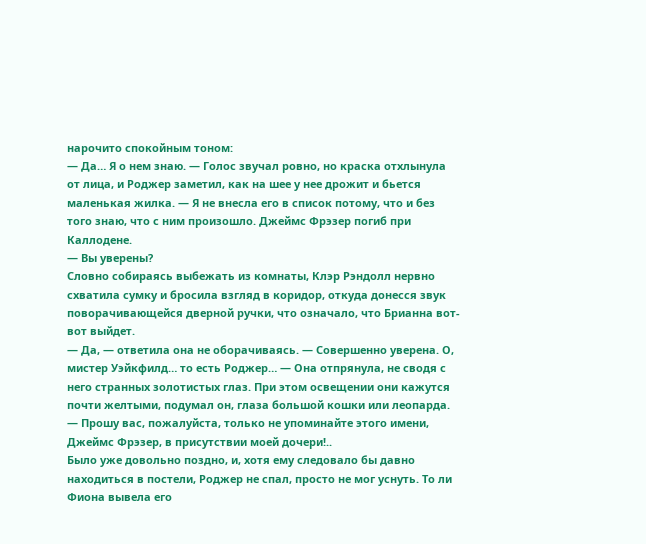нарочито спокойным тоном:
— Да… Я о нем знаю. — Голос звучал ровно, но краска отхлынула от лица, и Роджер заметил, как на шее у нее дрожит и бьется маленькая жилка. — Я не внесла его в список потому, что и без того знаю, что с ним произошло. Джеймс Фрэзер погиб при Каллодене.
— Вы уверены?
Словно собираясь выбежать из комнаты, Клэр Рэндолл нервно схватила сумку и бросила взгляд в коридор, откуда донесся звук поворачивающейся дверной ручки, что означало, что Брианна вот-вот выйдет.
— Да, — ответила она не оборачиваясь. — Совершенно уверена. О, мистер Уэйкфилд… то есть Роджер… — Она отпрянула, не сводя с него странных золотистых глаз. При этом освещении они кажутся почти желтыми, подумал он, глаза большой кошки или леопарда. — Прошу вас, пожалуйста, только не упоминайте этого имени, Джеймс Фрэзер, в присутствии моей дочери!..
Было уже довольно поздно, и, хотя ему следовало бы давно находиться в постели, Роджер не спал, просто не мог уснуть. То ли Фиона вывела его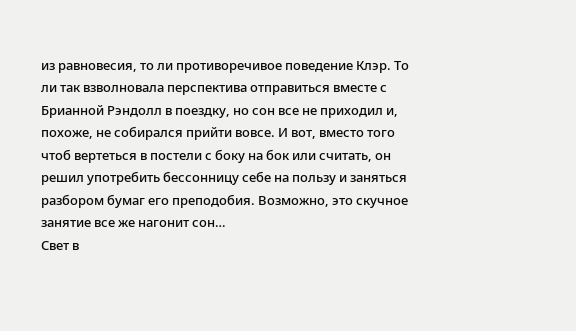из равновесия, то ли противоречивое поведение Клэр. То ли так взволновала перспектива отправиться вместе с Брианной Рэндолл в поездку, но сон все не приходил и, похоже, не собирался прийти вовсе. И вот, вместо того чтоб вертеться в постели с боку на бок или считать, он решил употребить бессонницу себе на пользу и заняться разбором бумаг его преподобия. Возможно, это скучное занятие все же нагонит сон…
Свет в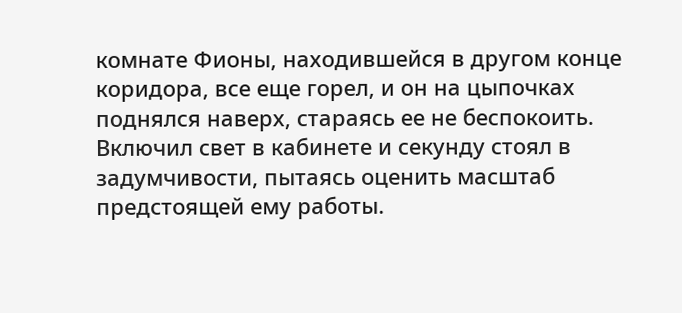комнате Фионы, находившейся в другом конце коридора, все еще горел, и он на цыпочках поднялся наверх, стараясь ее не беспокоить. Включил свет в кабинете и секунду стоял в задумчивости, пытаясь оценить масштаб предстоящей ему работы.